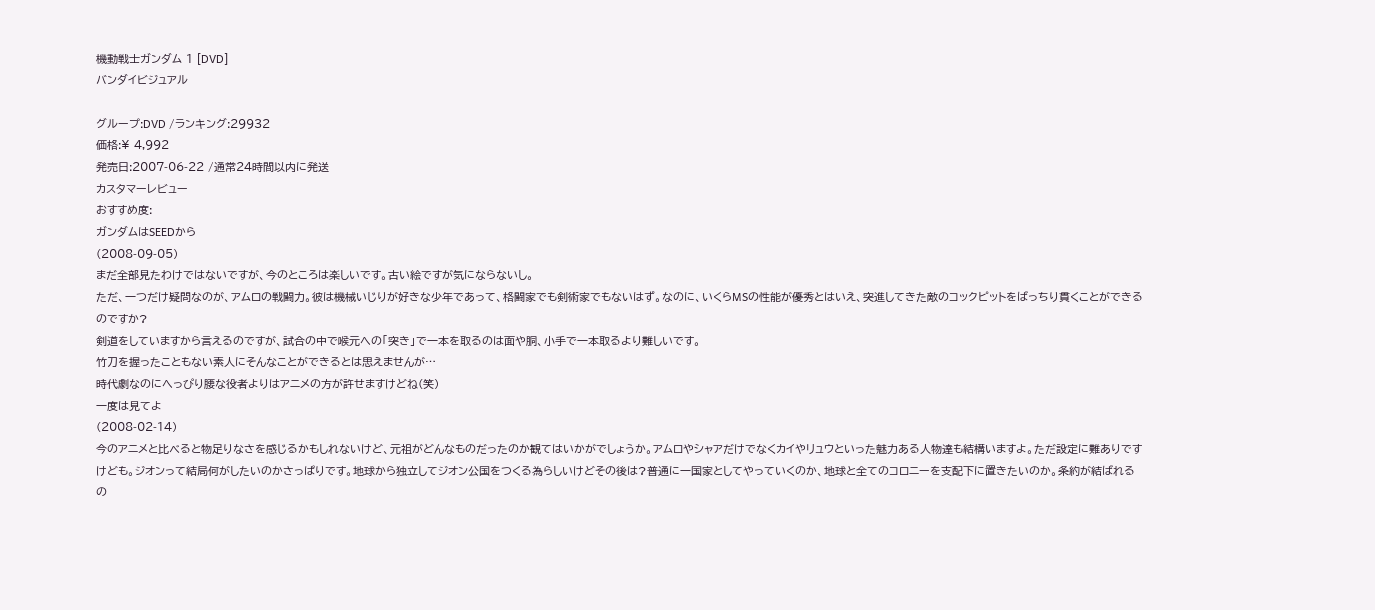機動戦士ガンダム 1 [DVD]
バンダイビジュアル

グループ:DVD /ランキング:29932
価格:¥ 4,992
発売日:2007-06-22 /通常24時間以内に発送
カスタマーレビュー
おすすめ度:
ガンダムはSEEDから
(2008-09-05)
まだ全部見たわけではないですが、今のところは楽しいです。古い絵ですが気にならないし。
ただ、一つだけ疑問なのが、アムロの戦闘力。彼は機械いじりが好きな少年であって、格闘家でも剣術家でもないはず。なのに、いくらMSの性能が優秀とはいえ、突進してきた敵のコックピットをばっちり貫くことができるのですか?
剣道をしていますから言えるのですが、試合の中で喉元への「突き」で一本を取るのは面や胴、小手で一本取るより難しいです。
竹刀を握ったこともない素人にそんなことができるとは思えませんが…
時代劇なのにへっぴり腰な役者よりはアニメの方が許せますけどね(笑)
一度は見てよ
(2008-02-14)
今のアニメと比べると物足りなさを感じるかもしれないけど、元祖がどんなものだったのか観てはいかがでしょうか。アムロやシャアだけでなくカイやリュウといった魅力ある人物達も結構いますよ。ただ設定に難ありですけども。ジオンって結局何がしたいのかさっぱりです。地球から独立してジオン公国をつくる為らしいけどその後は?普通に一国家としてやっていくのか、地球と全てのコロニーを支配下に置きたいのか。条約が結ばれるの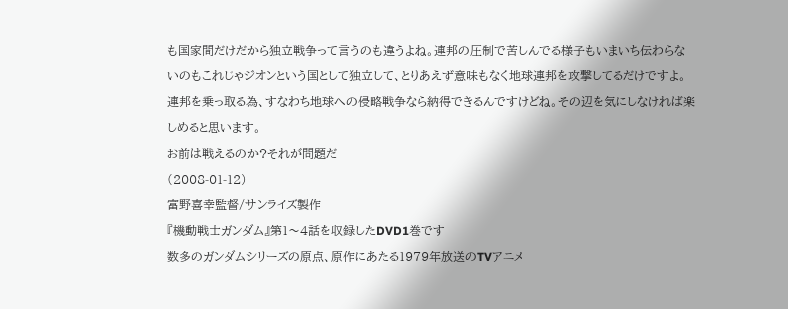も国家間だけだから独立戦争って言うのも違うよね。連邦の圧制で苦しんでる様子もいまいち伝わらないのもこれじゃジオンという国として独立して、とりあえず意味もなく地球連邦を攻撃してるだけですよ。連邦を乗っ取る為、すなわち地球への侵略戦争なら納得できるんですけどね。その辺を気にしなければ楽しめると思います。
お前は戦えるのか?それが問題だ
(2008-01-12)
富野喜幸監督/サンライズ製作
『機動戦士ガンダム』第1〜4話を収録したDVD1巻です
数多のガンダムシリーズの原点、原作にあたる1979年放送のTVアニメ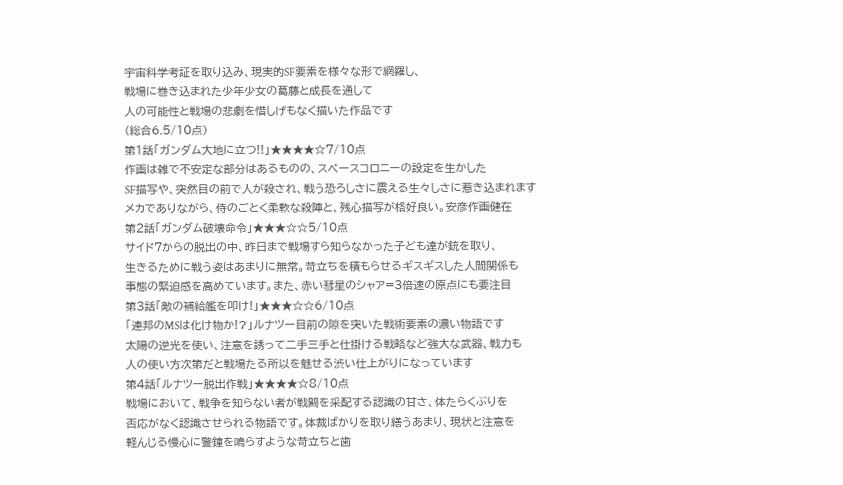宇宙科学考証を取り込み、現実的SF要素を様々な形で網羅し、
戦場に巻き込まれた少年少女の葛藤と成長を通して
人の可能性と戦場の悲劇を惜しげもなく描いた作品です
(総合6.5/10点)
第1話「ガンダム大地に立つ!!」★★★★☆7/10点
作画は雑で不安定な部分はあるものの、スペースコロニーの設定を生かした
SF描写や、突然目の前で人が殺され、戦う恐ろしさに震える生々しさに惹き込まれます
メカでありながら、侍のごとく柔軟な殺陣と、残心描写が格好良い。安彦作画健在
第2話「ガンダム破壊命令」★★★☆☆5/10点
サイド7からの脱出の中、昨日まで戦場すら知らなかった子ども達が銃を取り、
生きるために戦う姿はあまりに無常。苛立ちを積もらせるギスギスした人間関係も
事態の緊迫感を高めています。また、赤い彗星のシャア=3倍速の原点にも要注目
第3話「敵の補給艦を叩け!」★★★☆☆6/10点
「連邦のMSは化け物か!?」ルナツー目前の隙を突いた戦術要素の濃い物語です
太陽の逆光を使い、注意を誘って二手三手と仕掛ける戦略など強大な武器、戦力も
人の使い方次第だと戦場たる所以を魅せる渋い仕上がりになっています
第4話「ルナツー脱出作戦」★★★★☆8/10点
戦場において、戦争を知らない者が戦闘を采配する認識の甘さ、体たらくぶりを
否応がなく認識させられる物語です。体裁ばかりを取り繕うあまり、現状と注意を
軽んじる慢心に警鐘を鳴らすような苛立ちと歯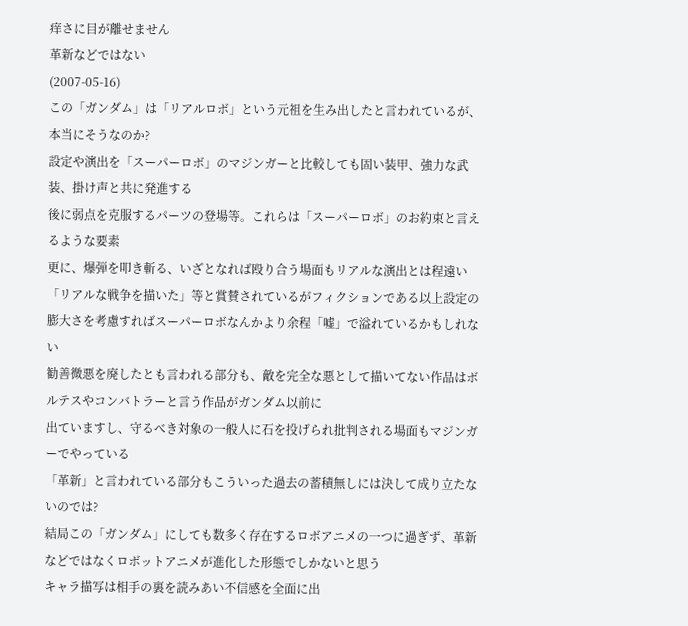痒さに目が離せません
革新などではない
(2007-05-16)
この「ガンダム」は「リアルロボ」という元祖を生み出したと言われているが、本当にそうなのか?
設定や演出を「スーパーロボ」のマジンガーと比較しても固い装甲、強力な武装、掛け声と共に発進する
後に弱点を克服するパーツの登場等。これらは「スーパーロボ」のお約束と言えるような要素
更に、爆弾を叩き斬る、いざとなれば殴り合う場面もリアルな演出とは程遠い
「リアルな戦争を描いた」等と賞賛されているがフィクションである以上設定の膨大さを考慮すればスーパーロボなんかより余程「嘘」で溢れているかもしれない
勧善微悪を廃したとも言われる部分も、敵を完全な悪として描いてない作品はボルテスやコンバトラーと言う作品がガンダム以前に
出ていますし、守るべき対象の一般人に石を投げられ批判される場面もマジンガーでやっている
「革新」と言われている部分もこういった過去の蓄積無しには決して成り立たないのでは?
結局この「ガンダム」にしても数多く存在するロボアニメの一つに過ぎず、革新などではなくロボットアニメが進化した形態でしかないと思う
キャラ描写は相手の裏を読みあい不信感を全面に出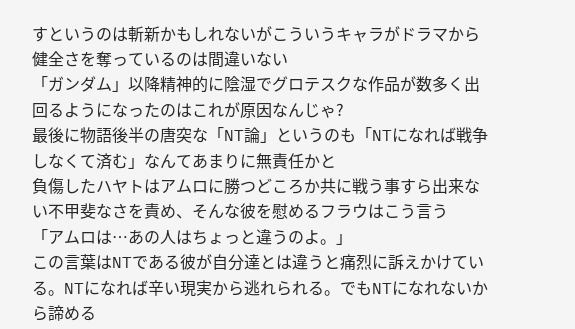すというのは斬新かもしれないがこういうキャラがドラマから健全さを奪っているのは間違いない
「ガンダム」以降精神的に陰湿でグロテスクな作品が数多く出回るようになったのはこれが原因なんじゃ?
最後に物語後半の唐突な「NT論」というのも「NTになれば戦争しなくて済む」なんてあまりに無責任かと
負傷したハヤトはアムロに勝つどころか共に戦う事すら出来ない不甲斐なさを責め、そんな彼を慰めるフラウはこう言う
「アムロは…あの人はちょっと違うのよ。」
この言葉はNTである彼が自分達とは違うと痛烈に訴えかけている。NTになれば辛い現実から逃れられる。でもNTになれないから諦める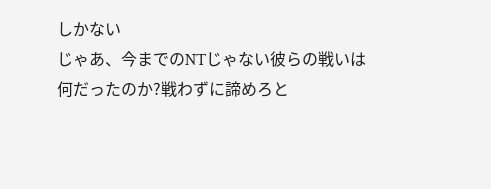しかない
じゃあ、今までのNTじゃない彼らの戦いは何だったのか?戦わずに諦めろと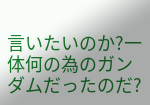言いたいのか?一体何の為のガンダムだったのだ?